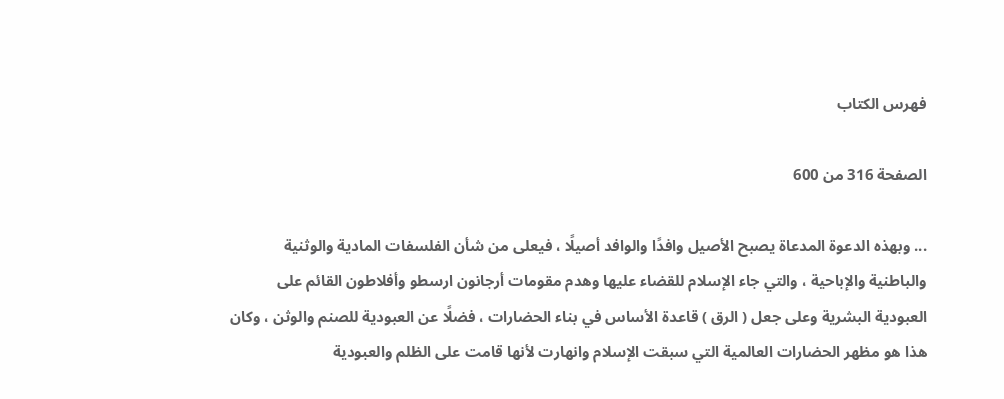فهرس الكتاب

الصفحة 316 من 600

... وبهذه الدعوة المدعاة يصبح الأصيل وافدًا والوافد أصيلًا ، فيعلى من شأن الفلسفات المادية والوثنية والباطنية والإباحية ، والتي جاء الإسلام للقضاء عليها وهدم مقومات أرجانون ارسطو وأفلاطون القائم على العبودية البشرية وعلى جعل ( الرق ) قاعدة الأساس في بناء الحضارات ، فضلًا عن العبودية للصنم والوثن ، وكان هذا هو مظهر الحضارات العالمية التي سبقت الإسلام وانهارت لأنها قامت على الظلم والعبودية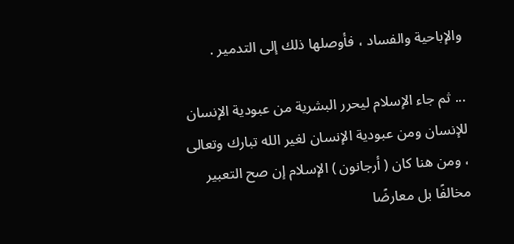والإباحية والفساد ، فأوصلها ذلك إلى التدمير .

... ثم جاء الإسلام ليحرر البشرية من عبودية الإنسان للإنسان ومن عبودية الإنسان لغير الله تبارك وتعالى ، ومن هنا كان ( أرجانون ) الإسلام إن صح التعبير مخالفًا بل معارضًا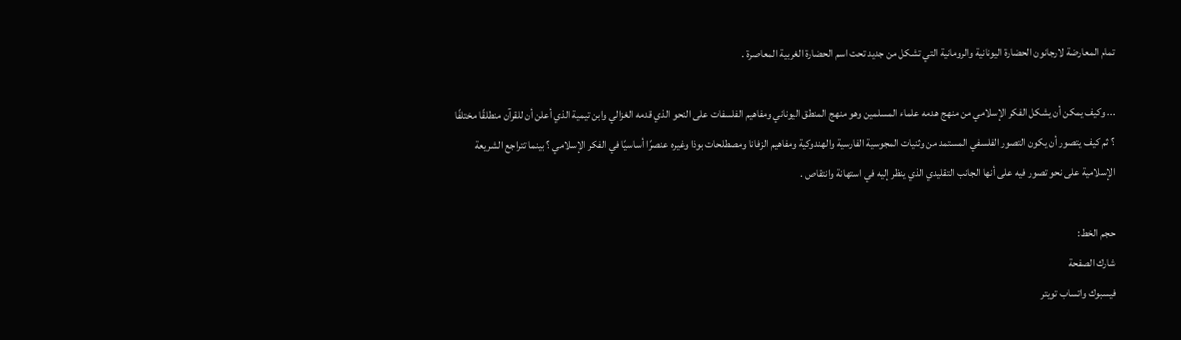تمام المعارضة لارجانون الحضارة اليونانية والرومانية التي تشكل من جديد تحت اسم الحضارة الغربية المعاصرة .

... وكيف يمكن أن يشكل الفكر الإسلامي من منهج هدمه علماء المسلمين وهو منهج المنطق اليوناني ومفاهيم الفلسفات على النحو الذي قدمه الغزالي وابن تيمية الذي أعلن أن للقرآن منطلقًا مختلفًا ؟ ثم كيف يتصور أن يكون التصور الفلسفي المستمد من وثنيات المجوسية الفارسية والهندوكية ومفاهيم الزفانا ومصطلحات بوذا وغيره عنصرًا أساسيًا في الفكر الإسلامي ؟ بينما تتراجع الشريعة الإسلامية على نحو تصور فيه على أنها الجانب التقليدي الذي ينظر إليه في استهانة وانتقاص .

حجم الخط:
شارك الصفحة
فيسبوك واتساب تويتر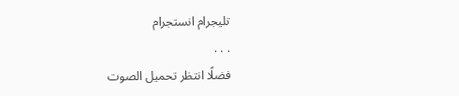تليجرام انستجرام
. . .
فضلًا انتظر تحميل الصوت